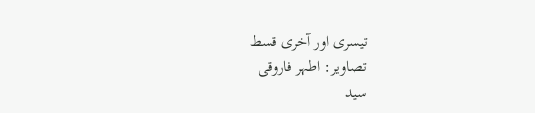تیسری اور آخری قسط
تصاویر: اطہر فاروقی
سید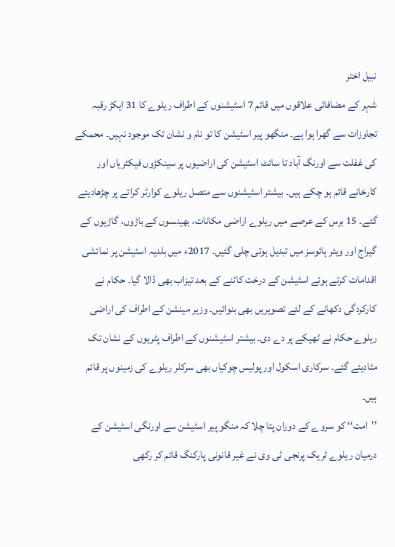نبیل اختر
شہر کے مضافاتی علاقوں میں قائم 7 اسٹیشنوں کے اطراف ریلوے کا 31 ایکڑ رقبہ تجاوزات سے گھرا ہوا ہے۔ منگھو پیر اسٹیشن کا تو نام و نشان تک موجود نہیں۔ محمکے کی غفلت سے اورنگ آباد تا سائٹ اسٹیشن کی اراضیوں پر سینکڑوں فیکٹریاں اور کارخانے قائم ہو چکے ہیں۔ بیشتر اسٹیشنوں سے متصل ریلوے کوارٹر کرائے پر چڑھادیئے گئے۔ 15 برس کے عرصے میں ریلوے اراضی مکانات، بھینسوں کے باڑوں، گاڑیوں کے گیراج اور ویئر ہائوسز میں تبدیل ہوتی چلی گئیں۔ 2017ء میں بلدیہ اسٹیشن پر نمائشی اقدامات کرتے ہوئے اسٹیشن کے درخت کاٹنے کے بعد تیزاب بھی ڈالا گیا۔ حکام نے کارکردگی دکھانے کے لئے تصویریں بھی بنوائیں۔ وزیر مینشن کے اطراف کی اراضی ریلوے حکام نے ٹھیکے پر دے دی۔ بیشتر اسٹیشنوں کے اطراف پٹریوں کے نشان تک مٹادیئے گئے۔ سرکاری اسکول اور پولیس چوکیاں بھی سرکلر ریلوے کی زمینوں پر قائم ہیں۔
’’امت‘‘ کو سروے کے دوران پتا چلا کہ منگو پیر اسٹیشن سے اورنگی اسٹیشن کے درمیان ریلوے ٹریک پرنجی ٹی وی نے غیر قانونی پارکنگ قائم کر رکھی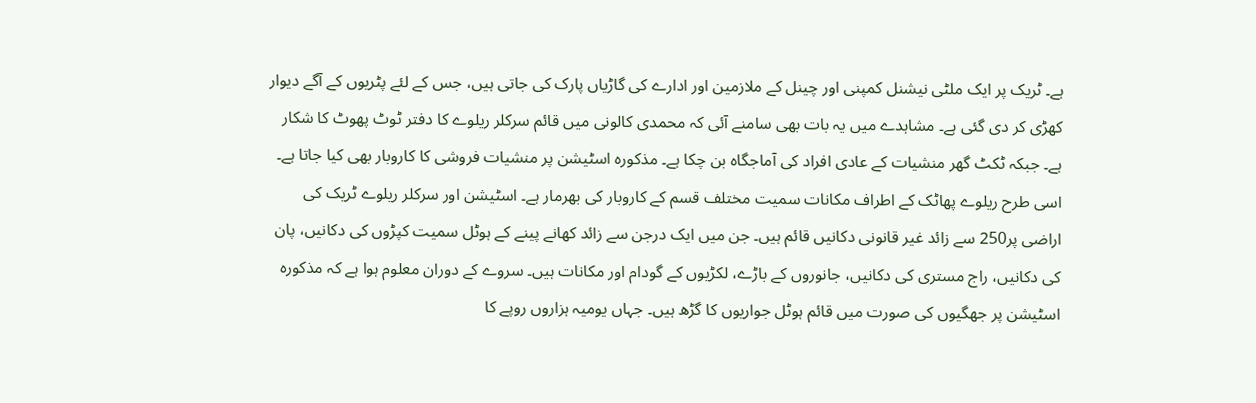ہے۔ ٹریک پر ایک ملٹی نیشنل کمپنی اور چینل کے ملازمین اور ادارے کی گاڑیاں پارک کی جاتی ہیں، جس کے لئے پٹریوں کے آگے دیوار کھڑی کر دی گئی ہے۔ مشاہدے میں یہ بات بھی سامنے آئی کہ محمدی کالونی میں قائم سرکلر ریلوے کا دفتر ٹوٹ پھوٹ کا شکار ہے۔ جبکہ ٹکٹ گھر منشیات کے عادی افراد کی آماجگاہ بن چکا ہے۔ مذکورہ اسٹیشن پر منشیات فروشی کا کاروبار بھی کیا جاتا ہے۔ اسی طرح ریلوے پھاٹک کے اطراف مکانات سمیت مختلف قسم کے کاروبار کی بھرمار ہے۔ اسٹیشن اور سرکلر ریلوے ٹریک کی اراضی پر250 سے زائد غیر قانونی دکانیں قائم ہیں۔ جن میں ایک درجن سے زائد کھانے پینے کے ہوٹل سمیت کپڑوں کی دکانیں، پان کی دکانیں، راج مستری کی دکانیں، جانوروں کے باڑے، لکڑیوں کے گودام اور مکانات ہیں۔ سروے کے دوران معلوم ہوا ہے کہ مذکورہ اسٹیشن پر جھگیوں کی صورت میں قائم ہوٹل جواریوں کا گڑھ ہیں۔ جہاں یومیہ ہزاروں روپے کا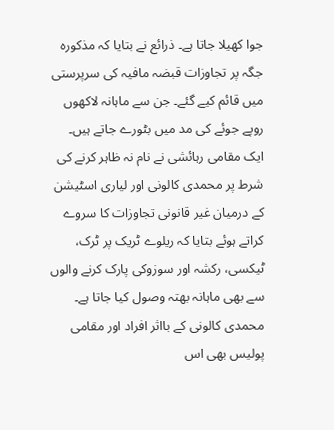جوا کھیلا جاتا ہے۔ ذرائع نے بتایا کہ مذکورہ جگہ پر تجاوزات قبضہ مافیہ کی سرپرستی میں قائم کیے گئے۔ جن سے ماہانہ لاکھوں روپے جوئے کی مد میں بٹورے جاتے ہیں۔ ایک مقامی رہائشی نے نام نہ ظاہر کرنے کی شرط پر محمدی کالونی اور لیاری اسٹیشن کے درمیان غیر قانونی تجاوزات کا سروے کراتے ہوئے بتایا کہ ریلوے ٹریک پر ٹرک، ٹیکسی، رکشہ اور سوزوکی پارک کرنے والوں سے بھی ماہانہ بھتہ وصول کیا جاتا ہے۔ محمدی کالونی کے بااثر افراد اور مقامی پولیس بھی اس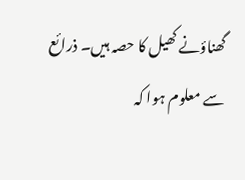گھناؤنے کھیل کا حصہ ہیں۔ ذرائع سے معلوم ہوا کہ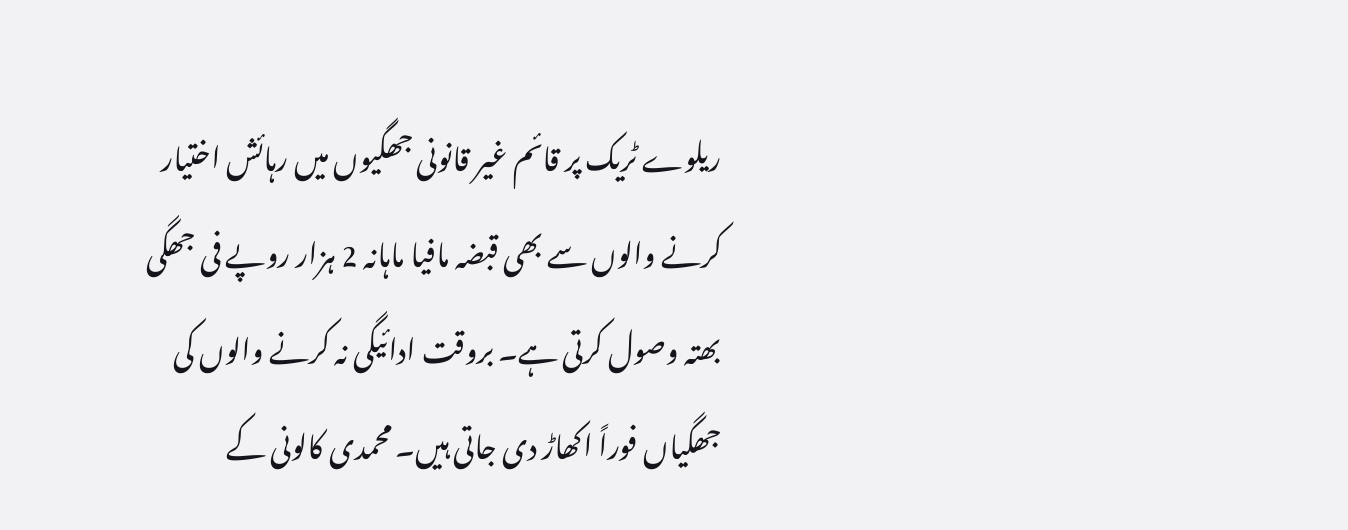ریلوے ٹریک پر قائم غیر قانونی جھگیوں میں رہائش اختیار کرنے والوں سے بھی قبضہ مافیا ماہانہ 2 ہزار روپے فی جھگی بھتہ وصول کرتی ہے۔ بروقت ادائیگی نہ کرنے والوں کی جھگیاں فوراً اکھاڑ دی جاتی ہیں۔ محمدی کالونی کے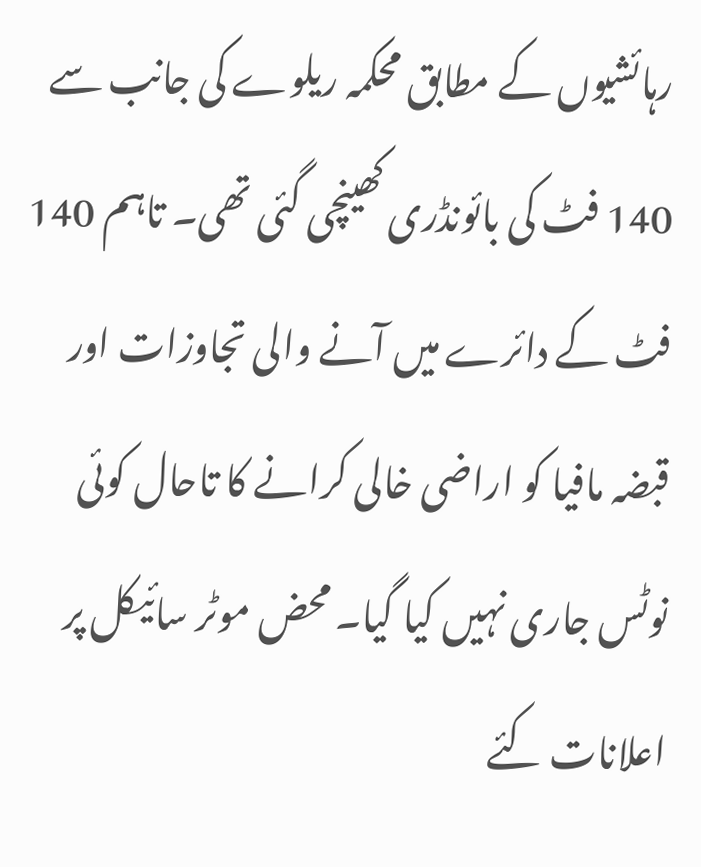رہائشیوں کے مطابق محکمہ ریلوے کی جانب سے 140 فٹ کی بائونڈری کھینچی گئی تھی۔ تاہم 140 فٹ کے دائرے میں آنے والی تجاوزات اور قبضہ مافیا کو اراضی خالی کرانے کا تاحال کوئی نوٹس جاری نہیں کیا گیا۔ محض موٹر سائیکل پر اعلانات کئے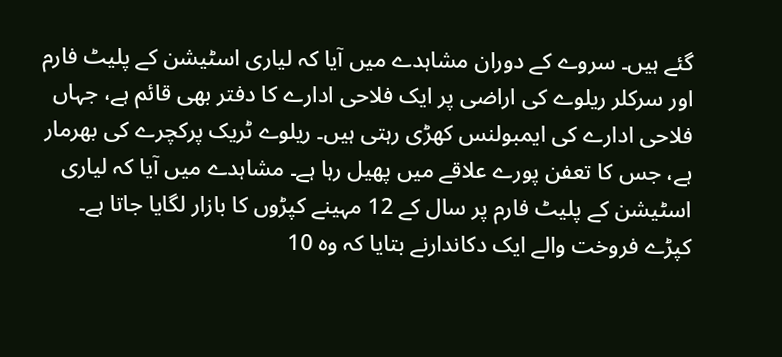گئے ہیں۔ سروے کے دوران مشاہدے میں آیا کہ لیاری اسٹیشن کے پلیٹ فارم اور سرکلر ریلوے کی اراضی پر ایک فلاحی ادارے کا دفتر بھی قائم ہے، جہاں فلاحی ادارے کی ایمبولنس کھڑی رہتی ہیں۔ ریلوے ٹریک پرکچرے کی بھرمار ہے، جس کا تعفن پورے علاقے میں پھیل رہا ہے۔ مشاہدے میں آیا کہ لیاری اسٹیشن کے پلیٹ فارم پر سال کے 12 مہینے کپڑوں کا بازار لگایا جاتا ہے۔ کپڑے فروخت والے ایک دکاندارنے بتایا کہ وہ 10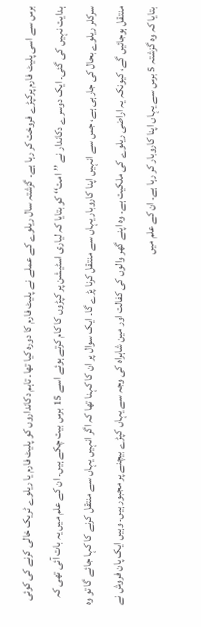برس سے اسی پلیٹ فارم پرکپڑے فروخت کر رہا ہے۔ گزشتہ سال ریلوے کے عملے نے پلیٹ فارم کا دورہ کیا تھا۔ تاہم دکانداروں کو پلیٹ فارم یا ریلوے ٹریک خالی کرنے کی کوئی ہدایت نہیں کی گئی۔ ایک دوسرے دکاندار نے ’’امت‘‘ کو بتایا کہ لیاری اسٹیشن پر کپڑوں کا کام کرتے ہوئے اسے 15 برس بیت چکے ہیں۔ ان کے علم میں یہ بات آئی تھی کہ سرکلر ریلوے بحال کی جارہی ہے، جس سے انہیں اپنا کاروبار یہاں سے منتقل کرنا پڑے گا۔ ایک سوال پر ان کا کہنا تھا کہ اگر انہیں یہاں سے منتقل کرنے کا کہا جائے گا تو وہ منتقل ہوجائیں گے، کیونکہ یہ اراضی ریلوے کی ملکیت ہے۔ وہ اپنے گھر والوں کی کفالت اور مین شاہراہ کی وجہ سے یہاں کپڑے بیچنے پر مجبور ہیں۔ وہیں ایک پان فروش نے بتایا کہ وہ گزشتہ 5 برس سے یہاں اپنا کاروبار کر رہا ہے۔ ان کے علم میں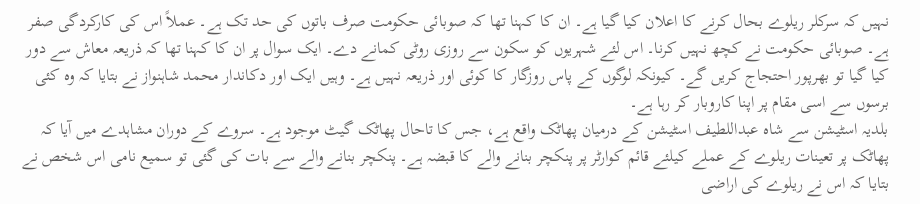نہیں کہ سرکلر ریلوے بحال کرنے کا اعلان کیا گیا ہے۔ ان کا کہنا تھا کہ صوبائی حکومت صرف باتوں کی حد تک ہے۔ عملاً اس کی کارکردگی صفر ہے۔ صوبائی حکومت نے کچھ نہیں کرنا۔ اس لئے شہریوں کو سکون سے روزی روٹی کمانے دے۔ ایک سوال پر ان کا کہنا تھا کہ ذریعہ معاش سے دور کیا گیا تو بھرپور احتجاج کریں گے۔ کیونکہ لوگوں کے پاس روزگار کا کوئی اور ذریعہ نہیں ہے۔ وہیں ایک اور دکاندار محمد شاہنواز نے بتایا کہ وہ کئی برسوں سے اسی مقام پر اپنا کاروبار کر رہا ہے۔
بلدیہ اسٹیشن سے شاہ عبداللطیف اسٹیشن کے درمیان پھاٹک واقع ہے، جس کا تاحال پھاٹک گیٹ موجود ہے۔ سروے کے دوران مشاہدے میں آیا کہ پھاٹک پر تعینات ریلوے کے عملے کیلئے قائم کوارٹر پر پنکچر بنانے والے کا قبضہ ہے۔ پنکچر بنانے والے سے بات کی گئی تو سمیع نامی اس شخص نے بتایا کہ اس نے ریلوے کی اراضی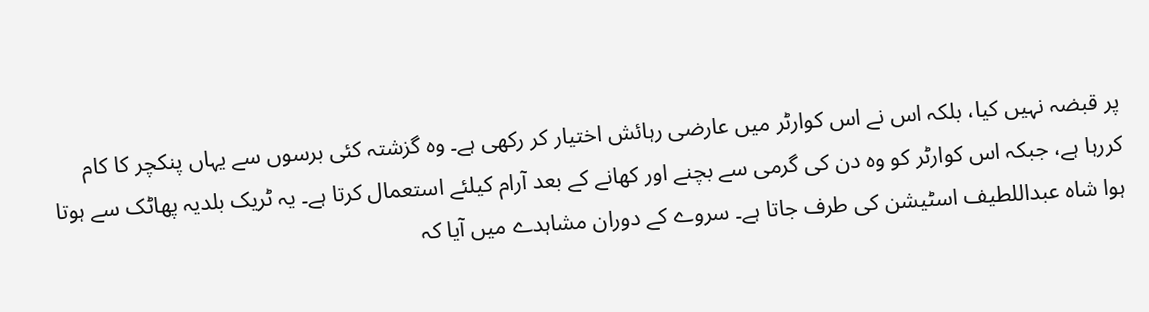پر قبضہ نہیں کیا، بلکہ اس نے اس کوارٹر میں عارضی رہائش اختیار کر رکھی ہے۔ وہ گزشتہ کئی برسوں سے یہاں پنکچر کا کام کررہا ہے، جبکہ اس کوارٹر کو وہ دن کی گرمی سے بچنے اور کھانے کے بعد آرام کیلئے استعمال کرتا ہے۔ یہ ٹریک بلدیہ پھاٹک سے ہوتا ہوا شاہ عبداللطیف اسٹیشن کی طرف جاتا ہے۔ سروے کے دوران مشاہدے میں آیا کہ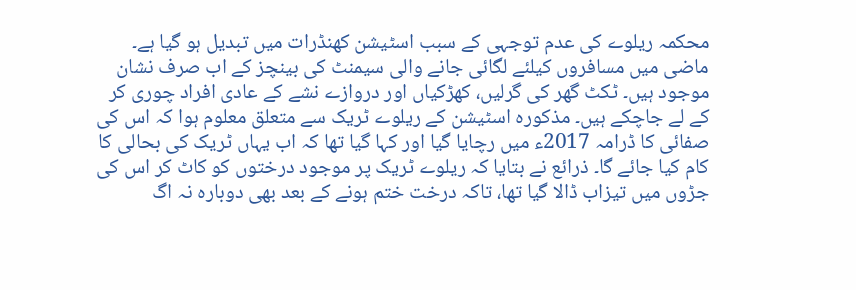محکمہ ریلوے کی عدم توجہی کے سبب اسٹیشن کھنڈرات میں تبدیل ہو گیا ہے۔ ماضی میں مسافروں کیلئے لگائی جانے والی سیمنٹ کی بینچز کے اب صرف نشان موجود ہیں۔ ٹکٹ گھر کی گرلیں، کھڑکیاں اور دروازے نشے کے عادی افراد چوری کر کے لے جاچکے ہیں۔ مذکورہ اسٹیشن کے ریلوے ٹریک سے متعلق معلوم ہوا کہ اس کی صفائی کا ڈرامہ 2017ء میں رچایا گیا اور کہا گیا تھا کہ اب یہاں ٹریک کی بحالی کا کام کیا جائے گا۔ ذرائع نے بتایا کہ ریلوے ٹریک پر موجود درختوں کو کاٹ کر اس کی جڑوں میں تیزاب ڈالا گیا تھا، تاکہ درخت ختم ہونے کے بعد بھی دوبارہ نہ اگ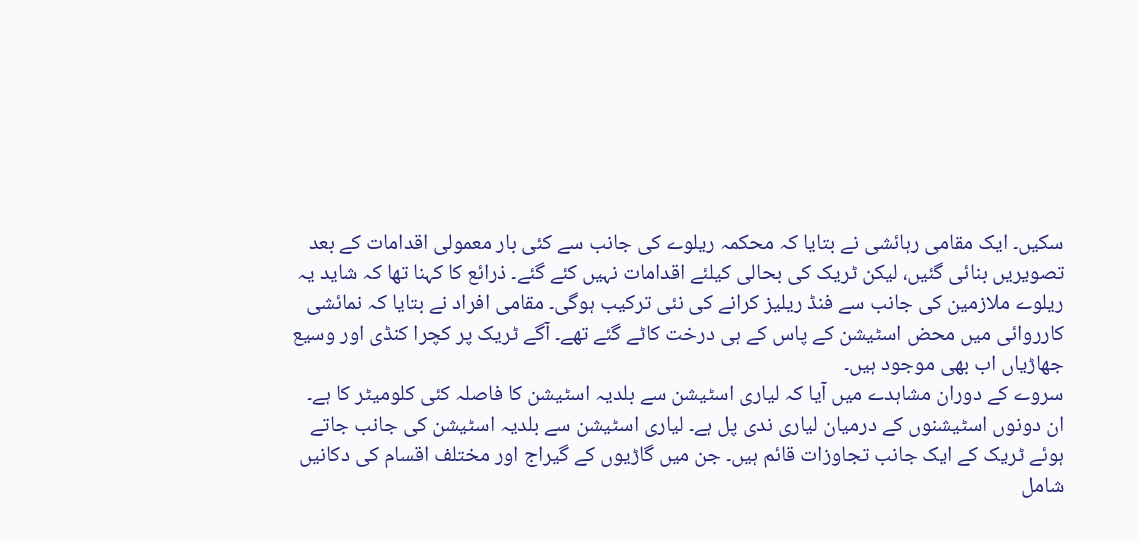سکیں۔ ایک مقامی رہائشی نے بتایا کہ محکمہ ریلوے کی جانب سے کئی بار معمولی اقدامات کے بعد تصویریں بنائی گئیں، لیکن ٹریک کی بحالی کیلئے اقدامات نہیں کئے گئے۔ ذرائع کا کہنا تھا کہ شاید یہ ریلوے ملازمین کی جانب سے فنڈ ریلیز کرانے کی نئی ترکیب ہوگی۔ مقامی افراد نے بتایا کہ نمائشی کارروائی میں محض اسٹیشن کے پاس کے ہی درخت کاٹے گئے تھے۔ آگے ٹریک پر کچرا کنڈی اور وسیع جھاڑیاں اب بھی موجود ہیں۔
سروے کے دوران مشاہدے میں آیا کہ لیاری اسٹیشن سے بلدیہ اسٹیشن کا فاصلہ کئی کلومیٹر کا ہے۔ ان دونوں اسٹیشنوں کے درمیان لیاری ندی پل ہے۔ لیاری اسٹیشن سے بلدیہ اسٹیشن کی جانب جاتے ہوئے ٹریک کے ایک جانب تجاوزات قائم ہیں۔ جن میں گاڑیوں کے گیراج اور مختلف اقسام کی دکانیں شامل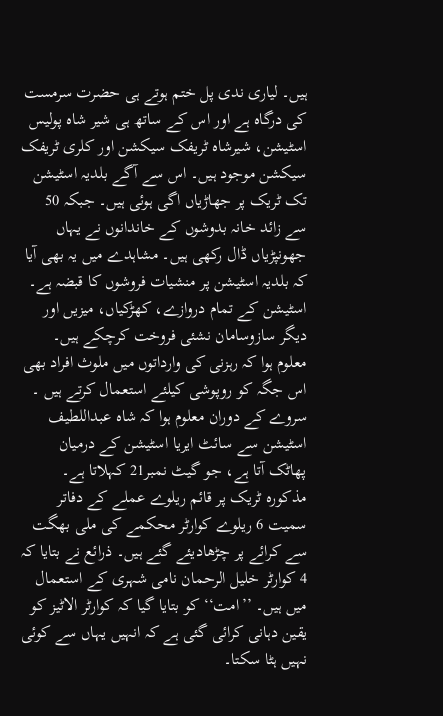ہیں۔ لیاری ندی پل ختم ہوتے ہی حضرت سرمست کی درگاہ ہے اور اس کے ساتھ ہی شیر شاہ پولیس اسٹیشن، شیرشاہ ٹریفک سیکشن اور کلری ٹریفک سیکشن موجود ہیں۔ اس سے آگے بلدیہ اسٹیشن تک ٹریک پر جھاڑیاں اگی ہوئی ہیں۔ جبکہ 50 سے زائد خانہ بدوشوں کے خاندانوں نے یہاں جھونپڑیاں ڈال رکھی ہیں۔ مشاہدے میں یہ بھی آیا کہ بلدیہ اسٹیشن پر منشیات فروشوں کا قبضہ ہے۔ اسٹیشن کے تمام دروازے، کھڑکیاں، میزیں اور دیگر سازوسامان نشئی فروخت کرچکے ہیں۔ معلوم ہوا کہ رہزنی کی وارداتوں میں ملوث افراد بھی اس جگہ کو روپوشی کیلئے استعمال کرتے ہیں ۔
سروے کے دوران معلوم ہوا کہ شاہ عبداللطیف اسٹیشن سے سائٹ ایریا اسٹیشن کے درمیان پھاٹک آتا ہے، جو گیٹ نمبر21 کہلاتا ہے۔ مذکورہ ٹریک پر قائم ریلوے عملے کے دفاتر سمیت 6 ریلوے کوارٹر محکمے کی ملی بھگت سے کرائے پر چڑھادیئے گئے ہیں۔ ذرائع نے بتایا کہ 4 کوارٹر خلیل الرحمان نامی شہری کے استعمال میں ہیں۔ ’’امت‘‘ کو بتایا گیا کہ کوارٹر الاٹیز کو یقین دہانی کرائی گئی ہے کہ انہیں یہاں سے کوئی نہیں ہٹا سکتا۔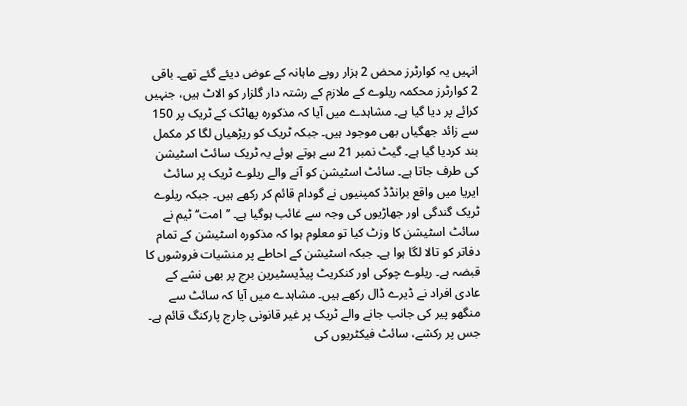انہیں یہ کوارٹرز محض 2 ہزار روپے ماہانہ کے عوض دیئے گئے تھے۔ باقی 2 کوارٹرز محکمہ ریلوے کے ملازم کے رشتہ دار گلزار کو الاٹ ہیں، جنہیں کرائے پر دیا گیا ہے۔ مشاہدے میں آیا کہ مذکورہ پھاٹک کے ٹریک پر 150 سے زائد جھگیاں بھی موجود ہیں۔ جبکہ ٹریک کو ریڑھیاں لگا کر مکمل بند کردیا گیا ہے۔ گیٹ نمبر 21 سے ہوتے ہوئے یہ ٹریک سائٹ اسٹیشن کی طرف جاتا ہے۔ سائٹ اسٹیشن کو آنے والے ریلوے ٹریک پر سائٹ ایریا میں واقع برانڈڈ کمپنیوں نے گودام قائم کر رکھے ہیں۔ جبکہ ریلوے ٹریک گندگی اور جھاڑیوں کی وجہ سے غائب ہوگیا ہے۔ ’’امت‘‘ ٹیم نے سائٹ اسٹیشن کا وزٹ کیا تو معلوم ہوا کہ مذکورہ اسٹیشن کے تمام دفاتر کو تالا لگا ہوا ہے۔ جبکہ اسٹیشن کے احاطے پر منشیات فروشوں کا قبضہ ہے۔ ریلوے چوکی اور کنکریٹ پیڈیسٹیرین برج پر بھی نشے کے عادی افراد نے ڈیرے ڈال رکھے ہیں۔ مشاہدے میں آیا کہ سائٹ سے منگھو پیر کی جانب جانے والے ٹریک پر غیر قانونی چارج پارکنگ قائم ہے۔ جس پر رکشے، سائٹ فیکٹریوں کی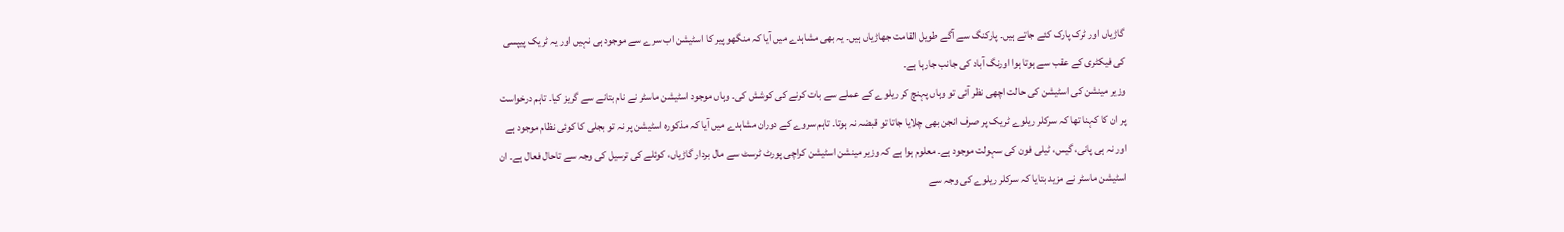گاڑیاں اور ٹرک پارک کئے جاتے ہیں۔ پارکنگ سے آگے طویل القامت جھاڑیاں ہیں۔ یہ بھی مشاہدے میں آیا کہ منگھو پیر کا اسٹیشن اب سرے سے موجود ہی نہیں اور یہ ٹریک پیپسی کی فیکٹری کے عقب سے ہوتا ہوا اورنگ آباد کی جانب جارہا ہے۔
وزیر مینشن کی اسٹیشن کی حالت اچھی نظر آئی تو وہاں پہنچ کر ریلوے کے عملے سے بات کرنے کی کوشش کی۔ وہاں موجود اسٹیشن ماسٹر نے نام بتانے سے گریز کیا۔ تاہم درخواست پر ان کا کہنا تھا کہ سرکلر ریلوے ٹریک پر صرف انجن بھی چلایا جاتا تو قبضہ نہ ہوتا۔ تاہم سروے کے دوران مشاہدے میں آیا کہ مذکورہ اسٹیشن پر نہ تو بجلی کا کوئی نظام موجود ہے اور نہ ہی پانی، گیس، ٹیلی فون کی سہولت موجود ہے۔ معلوم ہوا ہے کہ وزیر مینشن اسٹیشن کراچی پورٹ ٹرسٹ سے مال بردار گاڑیاں، کوئلے کی ترسیل کی وجہ سے تاحال فعال ہے۔ ان اسٹیشن ماسٹر نے مزید بتایا کہ سرکلر ریلوے کی وجہ سے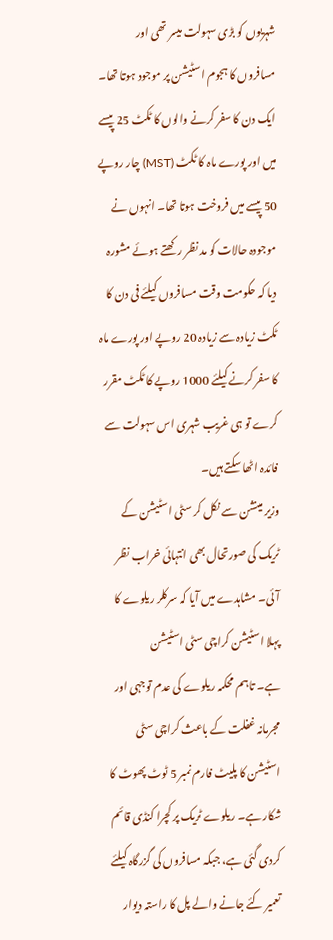شہریوں کو بڑی سہولت میسر تھی اور مسافروں کا ہجوم اسٹیشن پر موجود ہوتا تھا۔ ایک دن کا سفر کرنے والوں کا ٹکٹ 25 پیسے میں اور پورے ماہ کا ٹکٹ (MST) چار روپے 50 پیسے میں فروخت ہوتا تھا۔ انہوں نے موجودہ حالات کو مد نظر رکھتے ہوئے مشورہ دیا کہ حکومت وقت مسافروں کیلئے فی دن کا ٹکٹ زیادہ سے زیادہ 20 روپے اور پورے ماہ کا سفر کرنے کیلئے 1000 روپے کا ٹکٹ مقرر کرے تو ہی غریب شہری اس سہولت سے فائدہ اٹھا سکتے ہیں۔
وزیر مینشن سے نکل کر سٹی اسٹیشن کے ٹریک کی صورتحال بھی انتہائی خراب نظر آئی۔ مشاہدے میں آیا کہ سرکلر ریلوے کا پہلا اسٹیشن کراچی سٹی اسٹیشن
ہے۔ تاہم محکمہ ریلوے کی عدم توجہی اور مجرمانہ غفلت کے باعث کراچی سٹی اسٹیشن کا پلیٹ فارم نمبر 5 ٹوٹ پھوٹ کا شکار ہے۔ ریلوے ٹریک پر کچرا کنڈی قائم کردی گئی ہے، جبکہ مسافروں کی گزرگاہ کیلئے تعمیر کئے جانے والے پل کا راستہ دیوار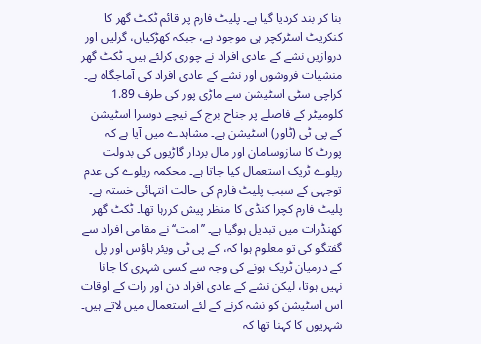بنا کر بند کردیا گیا ہے۔ پلیٹ فارم پر قائم ٹکٹ گھر کا کنکریٹ اسٹرکچر ہی موجود ہے، جبکہ کھڑکیاں، گرلیں اور دروازیں نشے کے عادی افراد نے چوری کرلئے ہیں۔ ٹکٹ گھر منشیات فروشوں اور نشے کے عادی افراد کی آماجگاہ ہے۔ کراچی سٹی اسٹیشن سے ماڑی پور کی طرف 1.89 کلومیٹر کے فاصلے پر جناح برج کے نیچے دوسرا اسٹیشن کے پی ٹی (ٹاور) اسٹیشن ہے۔ مشاہدے میں آیا ہے کہ پورٹ کا سازوسامان اور مال بردار گاڑیوں کی بدولت ریلوے ٹریک استعمال کیا جاتا ہے۔ محکمہ ریلوے کی عدم توجہی کے سبب پلیٹ فارم کی حالت انتہائی خستہ ہے۔ پلیٹ فارم کچرا کنڈی کا منظر پیش کررہا تھا۔ ٹکٹ گھر کھنڈرات میں تبدیل ہوگیا ہے۔ ’’امت‘‘ نے مقامی افراد سے گفتگو کی تو معلوم ہوا کہ، کے پی ٹی ویئر ہاؤس اور پل کے درمیان ٹریک ہونے کی وجہ سے کسی شہری کا جانا نہیں ہوتا، لیکن نشے کے عادی افراد دن اور رات کے اوقات اس اسٹیشن کو نشہ کرنے کے لئے استعمال میں لاتے ہیں۔ شہریوں کا کہنا تھا کہ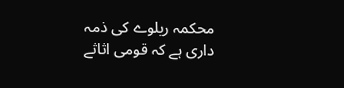محکمہ ریلوے کی ذمہ داری ہے کہ قومی اثاثے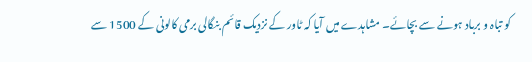کو تباہ و برباد ہونے سے بچائے۔ مشاہدے میں آیا کہ ٹاور کے نزدیک قائم بنگالی برمی کالونی کے 1500 سے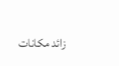زائد مکانات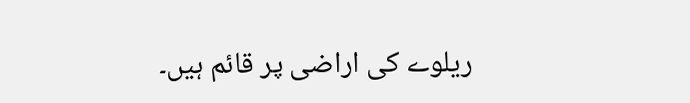ریلوے کی اراضی پر قائم ہیں۔